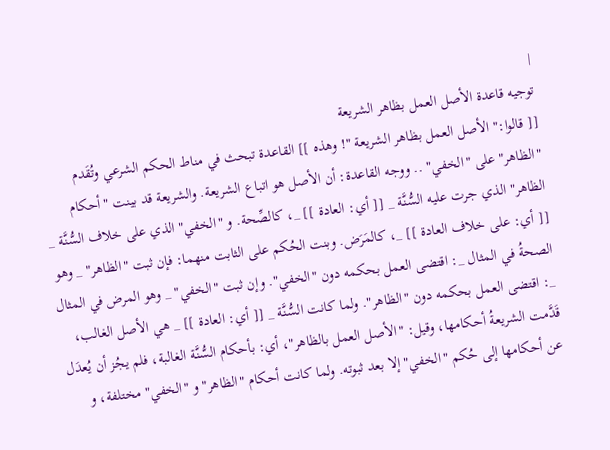|
توجيه قاعدة الأصل العمل بظاهر الشريعة
[[ قالوا:" الأصل العمل بظاهر الشريعة "! وهذه ]] القاعدة تبحث في مناط الحكم الشرعي وتُقَدم "الظاهر" على "الخفي" .. ووجه القاعدة: أن الأصل هو اتباع الشريعة. والشريعة قد بينت "أحكام الظاهر" الذي جرت عليه السُّنَّة _ [[ أي: العادة ]] _، كالصِّحة. و "الخفي" الذي على خلاف السُّنَّة _ [[ أي: على خلاف العادة ]] _، كالمَرَض. وبنت الحُكم على الثابت منهما: فإن ثبت "الظاهر" _ وهو الصحةُ في المثال _: اقتضى العمل بحكمه دون "الخفي". وإن ثبت "الخفي" _ وهو المرض في المثال _: اقتضى العمل بحكمه دون "الظاهر". ولما كانت السُّنَّة _ [[ أي: العادة ]] _ هي الأصل الغالب، قَدَّمت الشريعةُ أحكامها، وقيل: "الأصل العمل بالظاهر"، أي: بأحكام السُّنَّة الغالبة، فلم يجُز أن يُعدَل عن أحكامها إلى حُكم "الخفي" إلا بعد ثبوته. ولما كانت أحكام "الظاهر" و "الخفي" مختلفة، و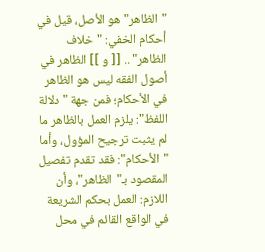"الظاهر" هو الأصل، قيل في أحكام الخفي: "خلاف الظاهر" .. [[ و ]] الظاهر في أصول الفقه ليس هو الظاهر في الأحكام؛ فمن جهة "دلالة اللفظ": يلزم العمل بالظاهر ما لم يثبت ترجيح المؤول، وأما "الأحكام": فقد تقدم تفصيل المقصود بـ"الظاهر"، وأن اللازم: العمل بحكم الشريعة في الواقع القائم في محل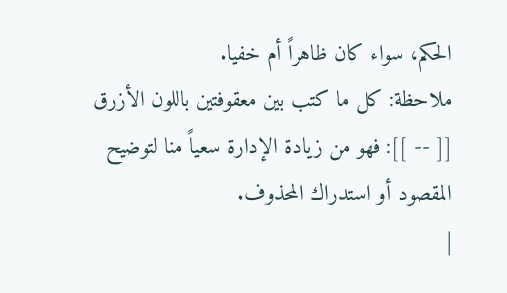الحكم، سواء كان ظاهراً أم خفيا.
ملاحظة: كل ما كتب بين معقوفتين باللون الأزرق [[ -- ]]: فهو من زيادة الإدارة سعياً منا لتوضيح المقصود أو استدراك المحذوف.
|